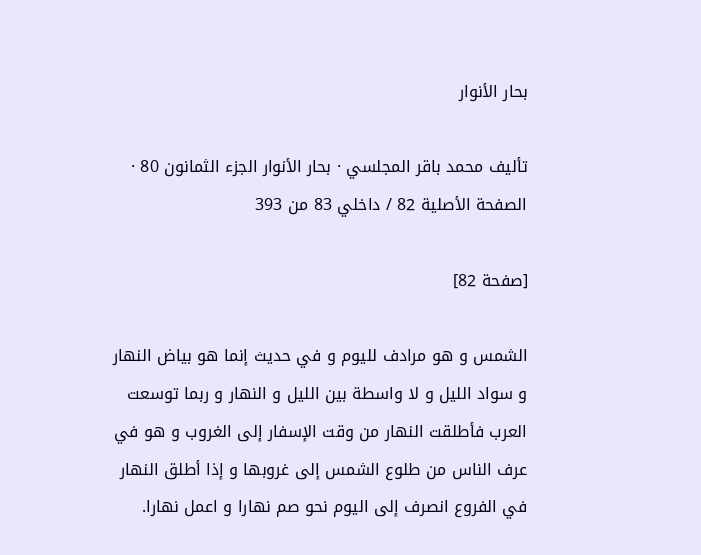بحار الأنوار

تأليف محمد باقر المجلسي · بحار الأنوار الجزء الثمانون 80 · الصفحة الأصلية 82 / داخلي 83 من 393

[صفحة 82]

الشمس و هو مرادف لليوم و في حديث إنما هو بياض النهار و سواد الليل و لا واسطة بين الليل و النهار و ربما توسعت العرب فأطلقت النهار من وقت الإسفار إلى الغروب و هو في عرف الناس من طلوع الشمس إلى غروبها و إذا أطلق النهار في الفروع انصرف إلى اليوم نحو صم نهارا و اعمل نهارا.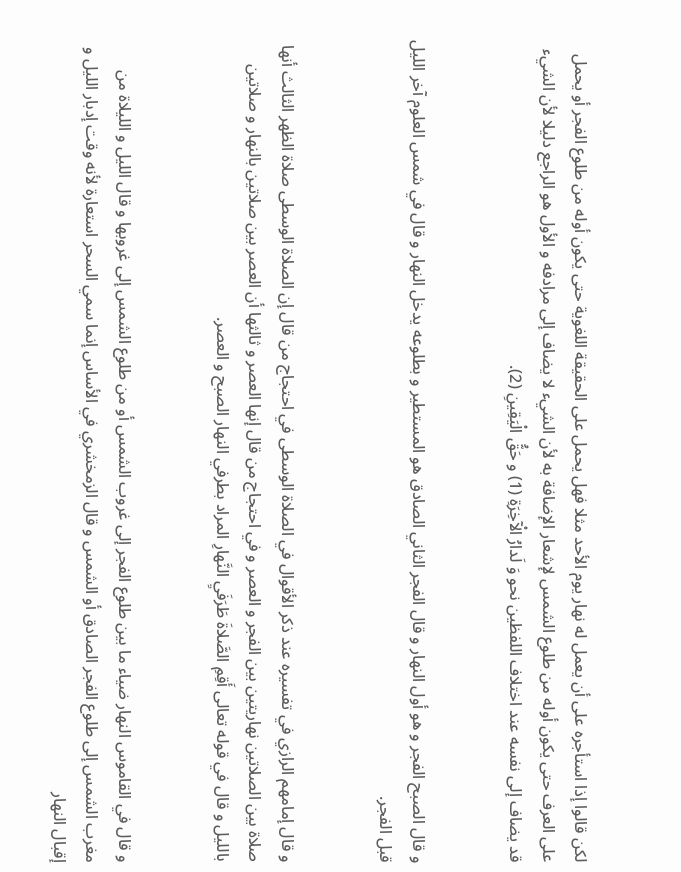لكن قالوا إذا استأجره على أن يعمل له نهار يوم الأحد مثلا فهل يحمل على الحقيقة اللغوية حتى يكون أوله من طلوع الفجر أو يحمل على العرف حتى يكون أوله من طلوع الشمس لإشعار الإضافة به لأن الشيء لا يضاف إلى مرادفه و الأول هو الراجع دليلا لأن الشيء قد يضاف إلى نفسه عند اختلاف اللفظين نحو وَ لَدارُ الْآخِرَةِ (1) و حَقُّ الْيَقِينِ (2).


و قال الصبح الفجر و هو أول النهار و قال الفجر الثاني الصادق هو المستطير و بطلوعه يدخل النهار و قال في شمس العلوم آخر الليل قبل الفجر.


و قال إمامهم الرازي في تفسيره عند ذكر الأقوال في الصلاة الوسطى في احتجاج من قال إن الصلاة الوسطى صلاة الظهر الثالث أنها صلاة بين الصلاتين نهاريتين بين الفجر و العصر و في احتجاج من قال إنها العصر و ثالثها أن العصر بين صلاتين بالنهار و صلاتين بالليل و قال في قوله تعالى أَقِمِ الصَّلاةَ طَرَفَيِ النَّهارِ المراد بطرفي النهار الصبح و العصر.


و قال في القاموس النهار ضياء ما بين طلوع الفجر إلى غروب الشمس أو من طلوع الشمس إلى غروبها و قال الليل و الليلاة من مغرب الشمس إلى طلوع الفجر الصادق أو الشمس و قال الزمخشري في الأساس إنما سمي السحر استعارة لأنه وقت إدبار الليل و إقبال النهار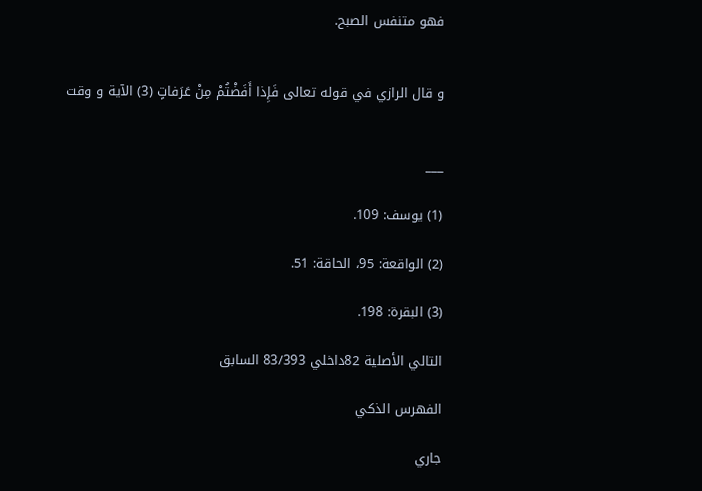فهو متنفس الصبح.


و قال الرازي في قوله تعالى فَإِذا أَفَضْتُمْ مِنْ عَرَفاتٍ (3) الآية و وقت


___

(1) يوسف: 109.

(2) الواقعة: 95، الحاقة: 51.

(3) البقرة: 198.

التالي الأصلية 82داخلي 83/393 السابق

الفهرس الذكي

جاري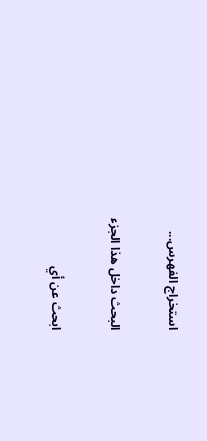استخراج الفهرس...

البحث داخل هذا الجزء

ابحث عن أي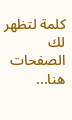كلمة لتظهر لك الصفحات هنا...